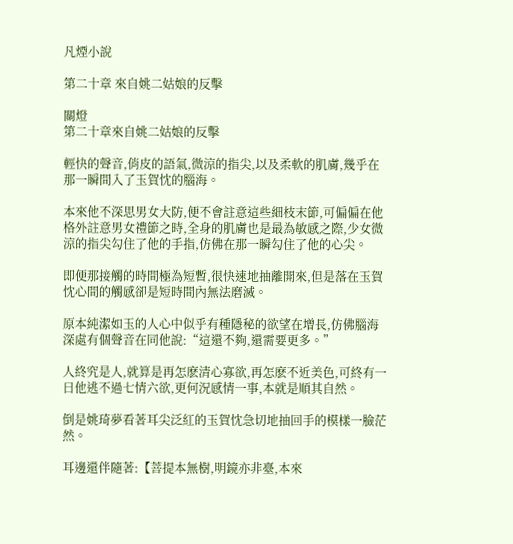凡煙小說

第二十章 來自姚二姑娘的反擊

關燈
第二十章來自姚二姑娘的反擊

輕快的聲音,俏皮的語氣,微涼的指尖,以及柔軟的肌膚,幾乎在那一瞬間入了玉賀忱的腦海。

本來他不深思男女大防,便不會註意這些細枝末節,可偏偏在他格外註意男女禮節之時,全身的肌膚也是最為敏感之際,少女微涼的指尖勾住了他的手指,仿佛在那一瞬勾住了他的心尖。

即便那接觸的時間極為短暫,很快速地抽離開來,但是落在玉賀忱心間的觸感卻是短時間內無法磨滅。

原本純潔如玉的人心中似乎有種隱秘的欲望在增長,仿佛腦海深處有個聲音在同他說:“這還不夠,還需要更多。”

人終究是人,就算是再怎麽清心寡欲,再怎麽不近美色,可終有一日他逃不過七情六欲,更何況感情一事,本就是順其自然。

倒是姚琦夢看著耳尖泛紅的玉賀忱急切地抽回手的模樣一臉茫然。

耳邊還伴隨著:【菩提本無樹,明鏡亦非臺,本來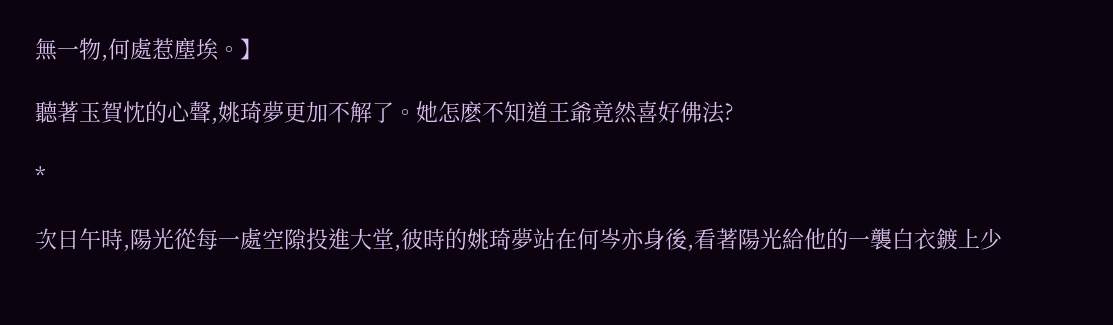無一物,何處惹塵埃。】

聽著玉賀忱的心聲,姚琦夢更加不解了。她怎麽不知道王爺竟然喜好佛法?

*

次日午時,陽光從每一處空隙投進大堂,彼時的姚琦夢站在何岑亦身後,看著陽光給他的一襲白衣鍍上少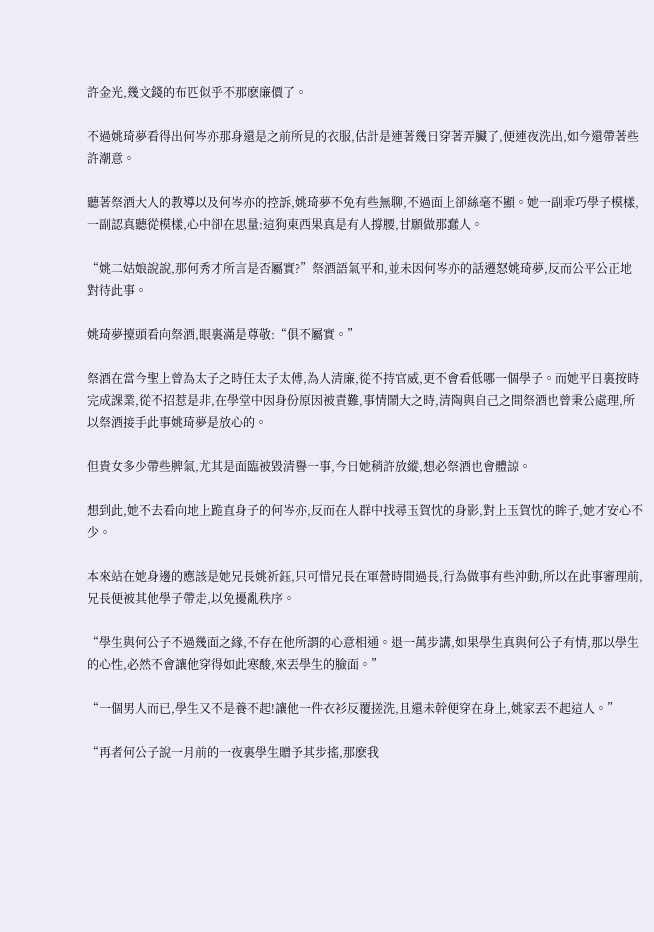許金光,幾文錢的布匹似乎不那麽廉價了。

不過姚琦夢看得出何岑亦那身還是之前所見的衣服,估計是連著幾日穿著弄臟了,便連夜洗出,如今還帶著些許潮意。

聽著祭酒大人的教導以及何岑亦的控訴,姚琦夢不免有些無聊,不過面上卻絲毫不顯。她一副乖巧學子模樣,一副認真聽從模樣,心中卻在思量:這狗東西果真是有人撐腰,甘願做那蠢人。

“姚二姑娘說說,那何秀才所言是否屬實?”祭酒語氣平和,並未因何岑亦的話遷怒姚琦夢,反而公平公正地對待此事。

姚琦夢擡頭看向祭酒,眼裏滿是尊敬:“俱不屬實。”

祭酒在當今聖上曾為太子之時任太子太傅,為人清廉,從不持官威,更不會看低哪一個學子。而她平日裏按時完成課業,從不招惹是非,在學堂中因身份原因被責難,事情鬧大之時,清陶與自己之間祭酒也曾秉公處理,所以祭酒接手此事姚琦夢是放心的。

但貴女多少帶些脾氣,尤其是面臨被毀清譽一事,今日她稍許放縱,想必祭酒也會體諒。

想到此,她不去看向地上跪直身子的何岑亦,反而在人群中找尋玉賀忱的身影,對上玉賀忱的眸子,她才安心不少。

本來站在她身邊的應該是她兄長姚祈鈺,只可惜兄長在軍營時間過長,行為做事有些沖動,所以在此事審理前,兄長便被其他學子帶走,以免擾亂秩序。

“學生與何公子不過幾面之緣,不存在他所謂的心意相通。退一萬步講,如果學生真與何公子有情,那以學生的心性,必然不會讓他穿得如此寒酸,來丟學生的臉面。”

“一個男人而已,學生又不是養不起!讓他一件衣衫反覆搓洗,且還未幹便穿在身上,姚家丟不起這人。”

“再者何公子說一月前的一夜裏學生贈予其步搖,那麽我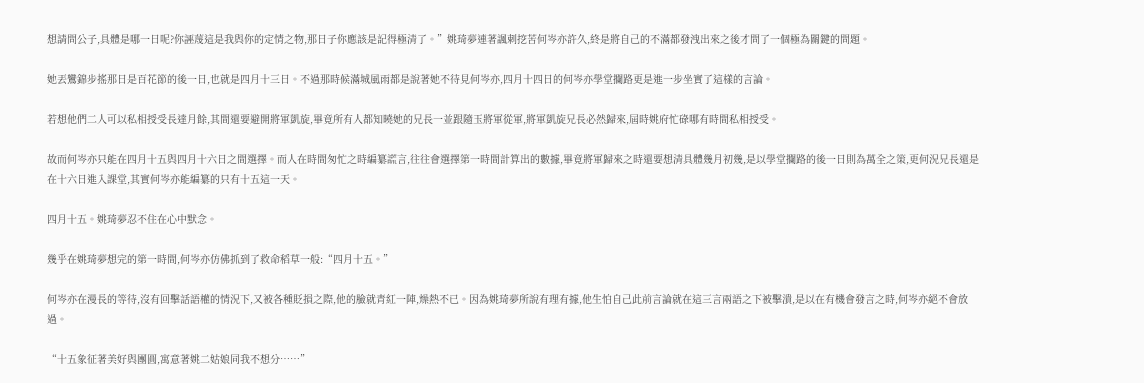想請問公子,具體是哪一日呢?你誣蔑這是我與你的定情之物,那日子你應該是記得極清了。”姚琦夢連著諷刺挖苦何岑亦許久,終是將自己的不滿都發洩出來之後才問了一個極為關鍵的問題。

她丟鸞錦步搖那日是百花節的後一日,也就是四月十三日。不過那時候滿城風雨都是說著她不待見何岑亦,四月十四日的何岑亦學堂攔路更是進一步坐實了這樣的言論。

若想他們二人可以私相授受長達月餘,其間還要避開將軍凱旋,畢竟所有人都知曉她的兄長一並跟隨玉將軍從軍,將軍凱旋兄長必然歸來,屆時姚府忙碌哪有時間私相授受。

故而何岑亦只能在四月十五與四月十六日之間選擇。而人在時間匆忙之時編纂謊言,往往會選擇第一時間計算出的數據,畢竟將軍歸來之時還要想清具體幾月初幾,是以學堂攔路的後一日則為萬全之策,更何況兄長還是在十六日進入課堂,其實何岑亦能編纂的只有十五這一天。

四月十五。姚琦夢忍不住在心中默念。

幾乎在姚琦夢想完的第一時間,何岑亦仿佛抓到了救命稻草一般:“四月十五。”

何岑亦在漫長的等待,沒有回擊話語權的情況下,又被各種貶損之際,他的臉就青紅一陣,燥熱不已。因為姚琦夢所說有理有據,他生怕自己此前言論就在這三言兩語之下被擊潰,是以在有機會發言之時,何岑亦絕不會放過。

“十五象征著美好與團圓,寓意著姚二姑娘同我不想分……”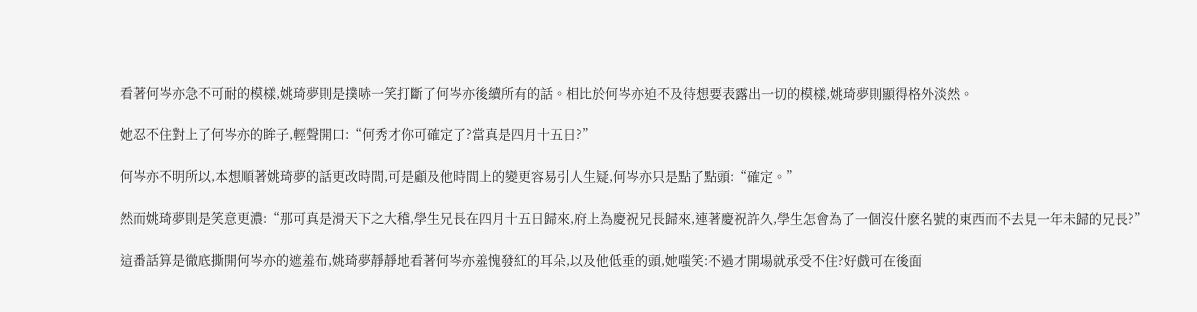看著何岑亦急不可耐的模樣,姚琦夢則是撲哧一笑打斷了何岑亦後續所有的話。相比於何岑亦迫不及待想要表露出一切的模樣,姚琦夢則顯得格外淡然。

她忍不住對上了何岑亦的眸子,輕聲開口:“何秀才你可確定了?當真是四月十五日?”

何岑亦不明所以,本想順著姚琦夢的話更改時間,可是顧及他時間上的變更容易引人生疑,何岑亦只是點了點頭:“確定。”

然而姚琦夢則是笑意更濃:“那可真是滑天下之大稽,學生兄長在四月十五日歸來,府上為慶祝兄長歸來,連著慶祝許久,學生怎會為了一個沒什麽名號的東西而不去見一年未歸的兄長?”

這番話算是徹底撕開何岑亦的遮羞布,姚琦夢靜靜地看著何岑亦羞愧發紅的耳朵,以及他低垂的頭,她嗤笑:不過才開場就承受不住?好戲可在後面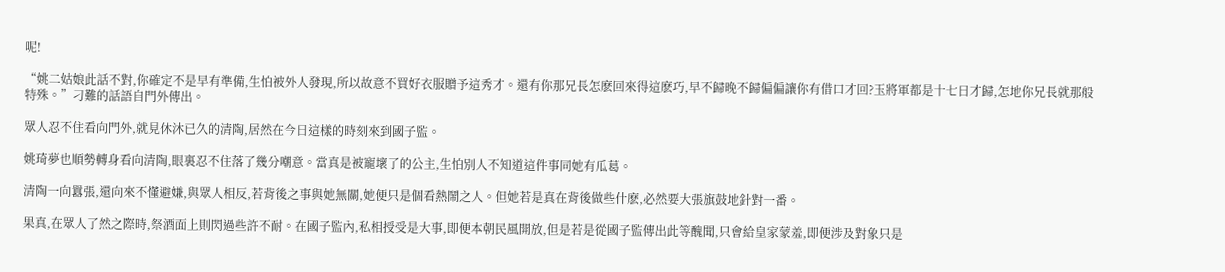呢!

“姚二姑娘此話不對,你確定不是早有準備,生怕被外人發現,所以故意不買好衣服贈予這秀才。還有你那兄長怎麽回來得這麽巧,早不歸晚不歸偏偏讓你有借口才回?玉將軍都是十七日才歸,怎地你兄長就那般特殊。”刁難的話語自門外傳出。

眾人忍不住看向門外,就見休沐已久的清陶,居然在今日這樣的時刻來到國子監。

姚琦夢也順勢轉身看向清陶,眼裏忍不住落了幾分嘲意。當真是被寵壞了的公主,生怕別人不知道這件事同她有瓜葛。

清陶一向囂張,還向來不懂避嫌,與眾人相反,若背後之事與她無關,她便只是個看熱鬧之人。但她若是真在背後做些什麽,必然要大張旗鼓地針對一番。

果真,在眾人了然之際時,祭酒面上則閃過些許不耐。在國子監內,私相授受是大事,即便本朝民風開放,但是若是從國子監傳出此等醜聞,只會給皇家蒙羞,即便涉及對象只是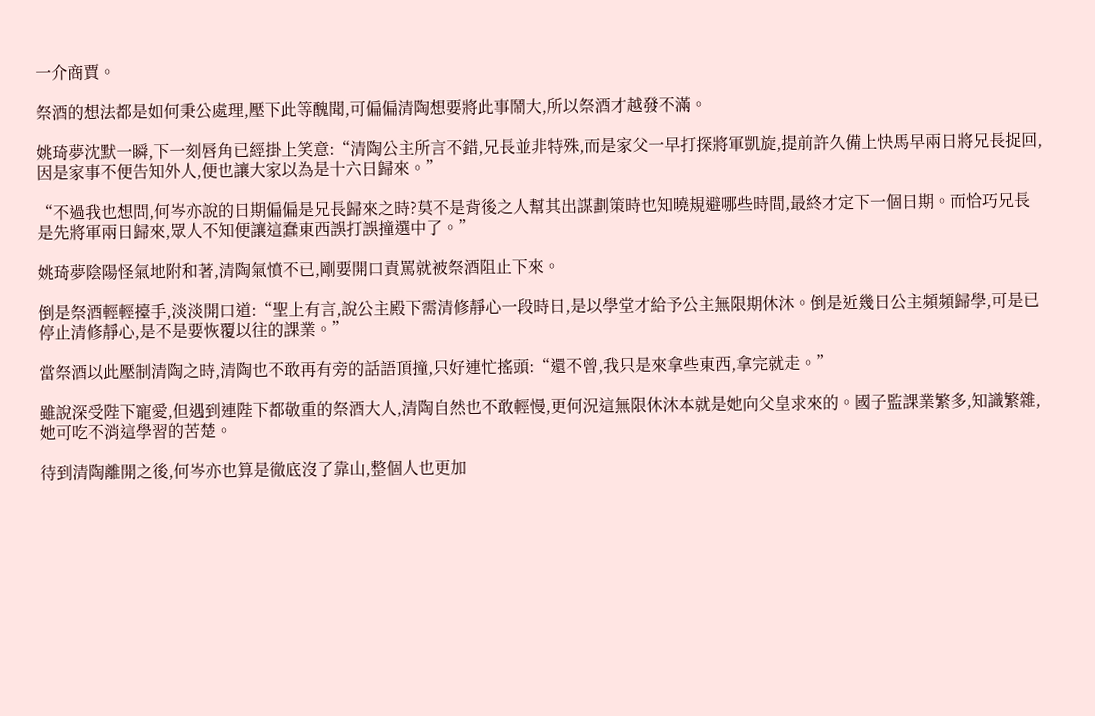一介商賈。

祭酒的想法都是如何秉公處理,壓下此等醜聞,可偏偏清陶想要將此事鬧大,所以祭酒才越發不滿。

姚琦夢沈默一瞬,下一刻唇角已經掛上笑意:“清陶公主所言不錯,兄長並非特殊,而是家父一早打探將軍凱旋,提前許久備上快馬早兩日將兄長捉回,因是家事不便告知外人,便也讓大家以為是十六日歸來。”

“不過我也想問,何岑亦說的日期偏偏是兄長歸來之時?莫不是背後之人幫其出謀劃策時也知曉規避哪些時間,最終才定下一個日期。而恰巧兄長是先將軍兩日歸來,眾人不知便讓這蠢東西誤打誤撞選中了。”

姚琦夢陰陽怪氣地附和著,清陶氣憤不已,剛要開口責罵就被祭酒阻止下來。

倒是祭酒輕輕擡手,淡淡開口道:“聖上有言,說公主殿下需清修靜心一段時日,是以學堂才給予公主無限期休沐。倒是近幾日公主頻頻歸學,可是已停止清修靜心,是不是要恢覆以往的課業。”

當祭酒以此壓制清陶之時,清陶也不敢再有旁的話語頂撞,只好連忙搖頭:“還不曾,我只是來拿些東西,拿完就走。”

雖說深受陛下寵愛,但遇到連陛下都敬重的祭酒大人,清陶自然也不敢輕慢,更何況這無限休沐本就是她向父皇求來的。國子監課業繁多,知識繁雜,她可吃不消這學習的苦楚。

待到清陶離開之後,何岑亦也算是徹底沒了靠山,整個人也更加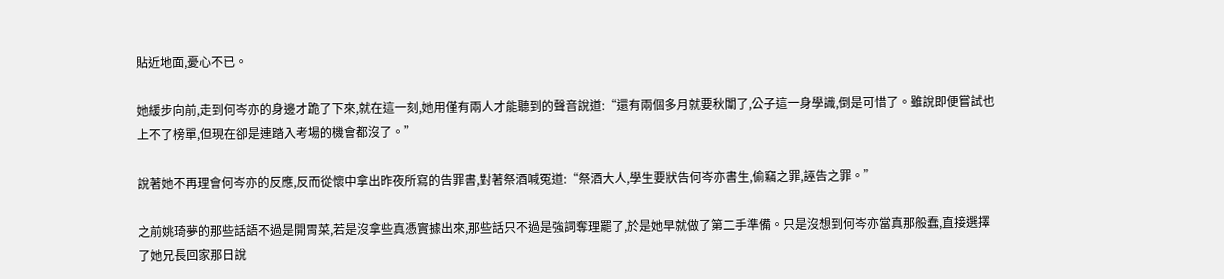貼近地面,憂心不已。

她緩步向前,走到何岑亦的身邊才跪了下來,就在這一刻,她用僅有兩人才能聽到的聲音說道:“還有兩個多月就要秋闈了,公子這一身學識,倒是可惜了。雖說即便嘗試也上不了榜單,但現在卻是連踏入考場的機會都沒了。”

說著她不再理會何岑亦的反應,反而從懷中拿出昨夜所寫的告罪書,對著祭酒喊冤道:“祭酒大人,學生要狀告何岑亦書生,偷竊之罪,誣告之罪。”

之前姚琦夢的那些話語不過是開胃菜,若是沒拿些真憑實據出來,那些話只不過是強詞奪理罷了,於是她早就做了第二手準備。只是沒想到何岑亦當真那般蠢,直接選擇了她兄長回家那日說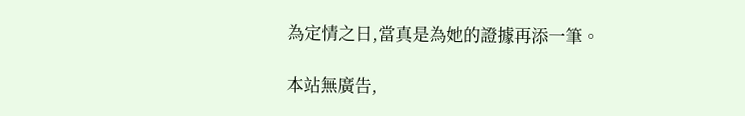為定情之日,當真是為她的證據再添一筆。

本站無廣告,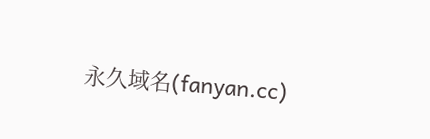永久域名(fanyan.cc)